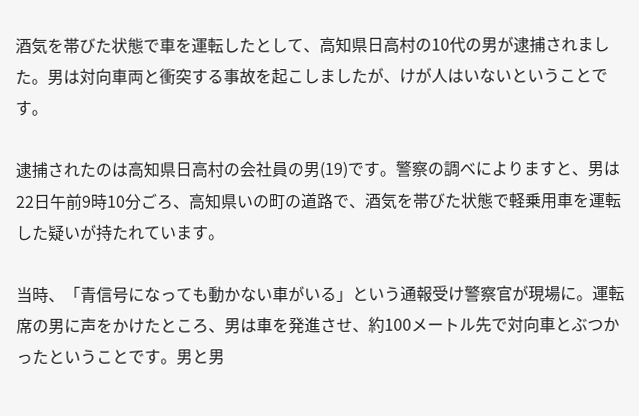酒気を帯びた状態で車を運転したとして、高知県日高村の10代の男が逮捕されました。男は対向車両と衝突する事故を起こしましたが、けが人はいないということです。

逮捕されたのは高知県日高村の会社員の男(19)です。警察の調べによりますと、男は22日午前9時10分ごろ、高知県いの町の道路で、酒気を帯びた状態で軽乗用車を運転した疑いが持たれています。

当時、「青信号になっても動かない車がいる」という通報受け警察官が現場に。運転席の男に声をかけたところ、男は車を発進させ、約100メートル先で対向車とぶつかったということです。男と男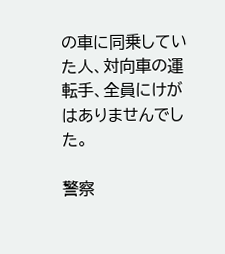の車に同乗していた人、対向車の運転手、全員にけがはありませんでした。

警察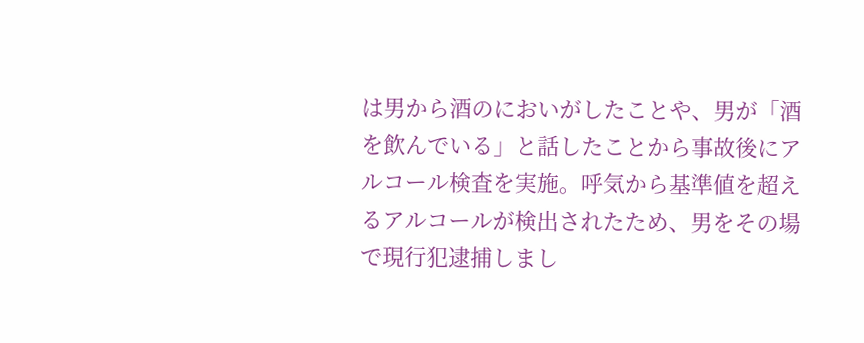は男から酒のにおいがしたことや、男が「酒を飲んでいる」と話したことから事故後にアルコール検査を実施。呼気から基準値を超えるアルコールが検出されたため、男をその場で現行犯逮捕しまし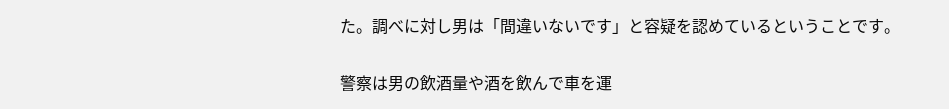た。調べに対し男は「間違いないです」と容疑を認めているということです。

警察は男の飲酒量や酒を飲んで車を運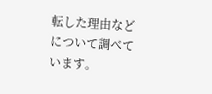転した理由などについて調べています。